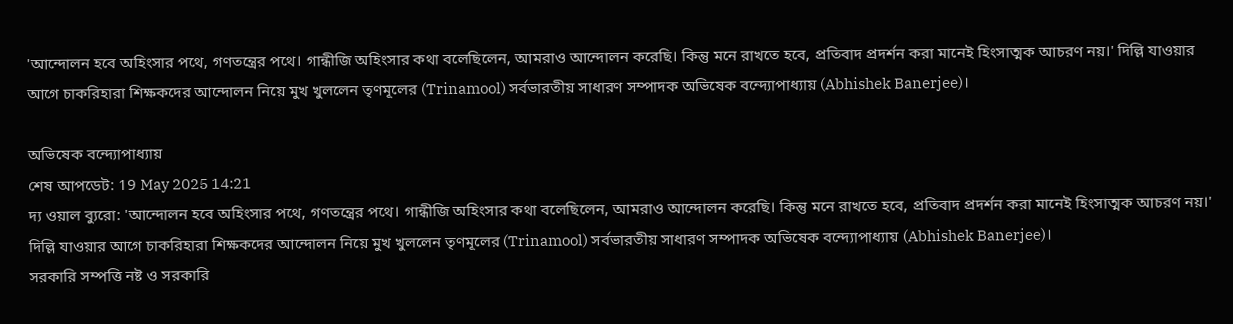'আন্দোলন হবে অহিংসার পথে, গণতন্ত্রের পথে। গান্ধীজি অহিংসার কথা বলেছিলেন, আমরাও আন্দোলন করেছি। কিন্তু মনে রাখতে হবে, প্রতিবাদ প্রদর্শন করা মানেই হিংসাত্মক আচরণ নয়।' দিল্লি যাওয়ার আগে চাকরিহারা শিক্ষকদের আন্দোলন নিয়ে মুখ খুললেন তৃণমূলের (Trinamool) সর্বভারতীয় সাধারণ সম্পাদক অভিষেক বন্দ্যোপাধ্যায় (Abhishek Banerjee)।

অভিষেক বন্দ্যোপাধ্যায়
শেষ আপডেট: 19 May 2025 14:21
দ্য ওয়াল ব্যুরো: 'আন্দোলন হবে অহিংসার পথে, গণতন্ত্রের পথে। গান্ধীজি অহিংসার কথা বলেছিলেন, আমরাও আন্দোলন করেছি। কিন্তু মনে রাখতে হবে, প্রতিবাদ প্রদর্শন করা মানেই হিংসাত্মক আচরণ নয়।' দিল্লি যাওয়ার আগে চাকরিহারা শিক্ষকদের আন্দোলন নিয়ে মুখ খুললেন তৃণমূলের (Trinamool) সর্বভারতীয় সাধারণ সম্পাদক অভিষেক বন্দ্যোপাধ্যায় (Abhishek Banerjee)।
সরকারি সম্পত্তি নষ্ট ও সরকারি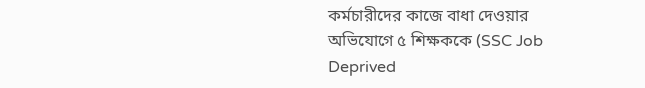কর্মচারীদের কাজে বাধা দেওয়ার অভিযোগে ৫ শিক্ষককে (SSC Job Deprived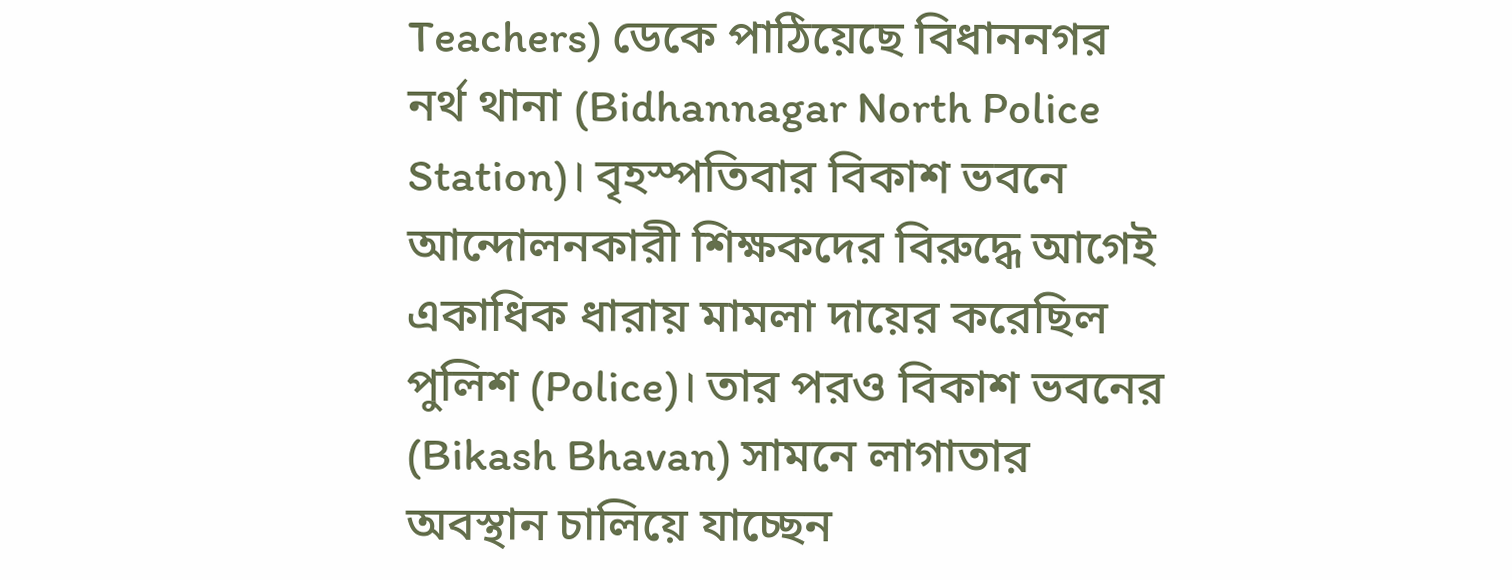Teachers) ডেকে পাঠিয়েছে বিধাননগর নর্থ থানা (Bidhannagar North Police Station)। বৃহস্পতিবার বিকাশ ভবনে আন্দোলনকারী শিক্ষকদের বিরুদ্ধে আগেই একাধিক ধারায় মামলা দায়ের করেছিল পুলিশ (Police)। তার পরও বিকাশ ভবনের (Bikash Bhavan) সামনে লাগাতার অবস্থান চালিয়ে যাচ্ছেন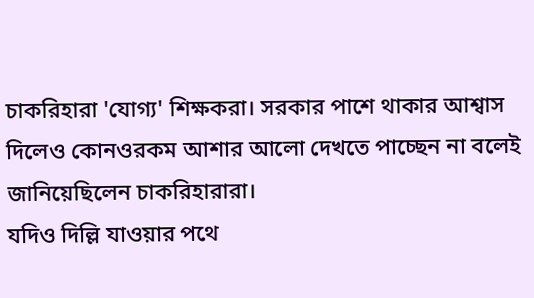চাকরিহারা 'যোগ্য' শিক্ষকরা। সরকার পাশে থাকার আশ্বাস দিলেও কোনওরকম আশার আলো দেখতে পাচ্ছেন না বলেই জানিয়েছিলেন চাকরিহারারা।
যদিও দিল্লি যাওয়ার পথে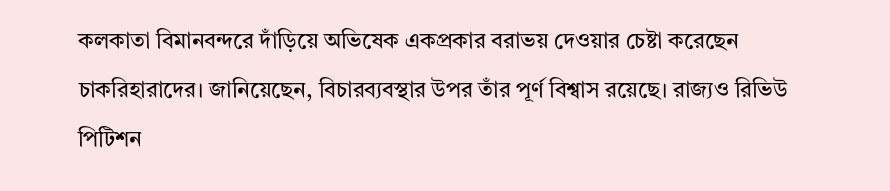কলকাতা বিমানবন্দরে দাঁড়িয়ে অভিষেক একপ্রকার বরাভয় দেওয়ার চেষ্টা করেছেন চাকরিহারাদের। জানিয়েছেন, বিচারব্যবস্থার উপর তাঁর পূর্ণ বিশ্বাস রয়েছে। রাজ্যও রিভিউ পিটিশন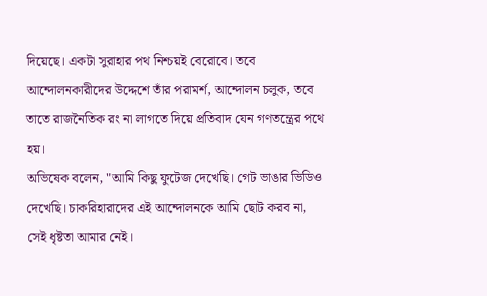দিয়েছে। একটা সুরাহার পথ নিশ্চয়ই বেরোবে। তবে আন্দোলনকারীদের উদ্দেশে তাঁর পরামর্শ, আন্দোলন চলুক, তবে তাতে রাজনৈতিক রং না লাগতে দিয়ে প্রতিবাদ যেন গণতন্ত্রের পথে হয়।
অভিষেক বলেন, "আমি কিছু ফুটেজ দেখেছি। গেট ভাঙার ভিডিও দেখেছি। চাকরিহারাদের এই আন্দোলনকে আমি ছোট করব না, সেই ধৃষ্টতা আমার নেই।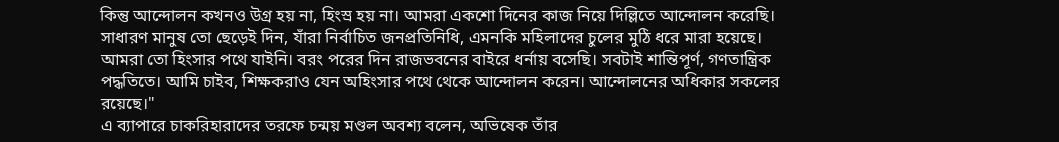কিন্তু আন্দোলন কখনও উগ্র হয় না, হিংস্র হয় না। আমরা একশো দিনের কাজ নিয়ে দিল্লিতে আন্দোলন করেছি। সাধারণ মানুষ তো ছেড়েই দিন, যাঁরা নির্বাচিত জনপ্রতিনিধি, এমনকি মহিলাদের চুলের মুঠি ধরে মারা হয়েছে। আমরা তো হিংসার পথে যাইনি। বরং পরের দিন রাজভবনের বাইরে ধর্নায় বসেছি। সবটাই শান্তিপূর্ণ, গণতান্ত্রিক পদ্ধতিতে। আমি চাইব, শিক্ষকরাও যেন অহিংসার পথে থেকে আন্দোলন করেন। আন্দোলনের অধিকার সকলের রয়েছে।"
এ ব্যাপারে চাকরিহারাদের তরফে চন্ময় মণ্ডল অবশ্য বলেন, অভিষেক তাঁর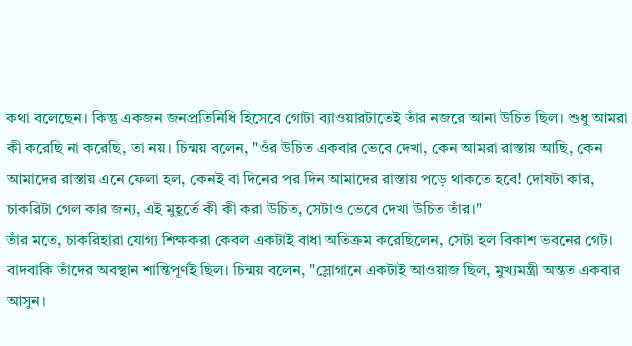কথা বলেছেন। কিন্তু একজন জনপ্রতিনিধি হিসেবে গোটা ব্যাওয়ারটাতেই তাঁর নজরে আনা উচিত ছিল। শুধু আমরা কী করেছি না করেছি, তা নয়। চিন্ময় বলেন, "ওঁর উচিত একবার ভেবে দেখা, কেন আমরা রাস্তায় আছি, কেন আমাদের রাস্তায় এনে ফেলা হল, কেনই বা দিনের পর দিন আমাদের রাস্তায় পড়ে থাকতে হবে! দোষটা কার, চাকরিটা গেল কার জন্য, এই মুহূর্তে কী কী করা উচিত, সেটাও ভেবে দেখা উচিত তাঁর।"
তাঁর মতে, চাকরিহারা যোগ্য শিক্ষকরা কেবল একটাই বাধা অতিক্রম করেছিলেন, সেটা হল বিকাশ ভবনের গেট। বাদবাকি তাঁদের অবস্থান শান্তিপূর্ণই ছিল। চিন্ময় বলেন, "স্লোগানে একটাই আওয়াজ ছিল, মুখ্যমন্ত্রী অন্তত একবার আসুন।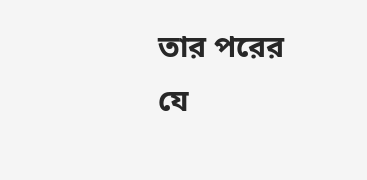তার পরের যে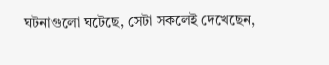ঘটনাগুলো ঘটেছে, সেটা সকলেই দেখেছেন,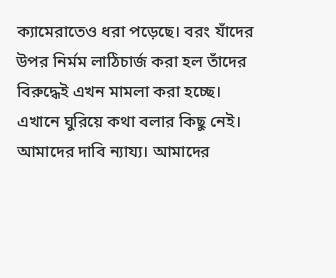ক্যামেরাতেও ধরা পড়েছে। বরং যাঁদের উপর নির্মম লাঠিচার্জ করা হল তাঁদের বিরুদ্ধেই এখন মামলা করা হচ্ছে। এখানে ঘুরিয়ে কথা বলার কিছু নেই। আমাদের দাবি ন্যায্য। আমাদের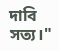দাবি সত্য।"